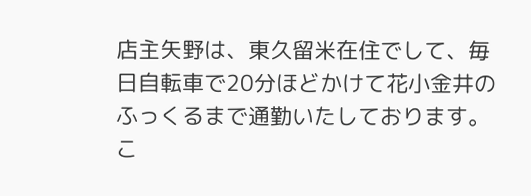店主矢野は、東久留米在住でして、毎日自転車で20分ほどかけて花小金井のふっくるまで通勤いたしております。
こ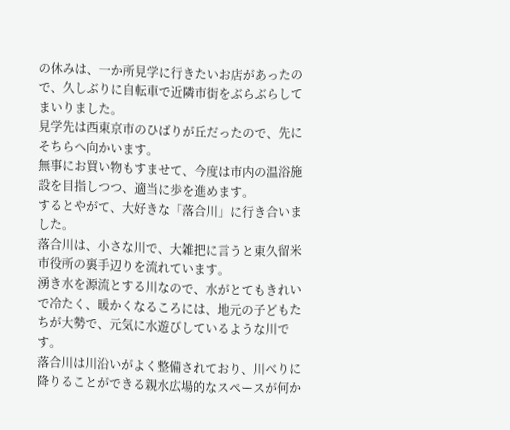の休みは、一か所見学に行きたいお店があったので、久しぶりに自転車で近隣市街をぶらぶらしてまいりました。
見学先は西東京市のひばりが丘だったので、先にそちらへ向かいます。
無事にお買い物もすませて、今度は市内の温浴施設を目指しつつ、適当に歩を進めます。
するとやがて、大好きな「落合川」に行き合いました。
落合川は、小さな川で、大雑把に言うと東久留米市役所の裏手辺りを流れています。
湧き水を源流とする川なので、水がとてもきれいで冷たく、暖かくなるころには、地元の子どもたちが大勢で、元気に水遊びしているような川です。
落合川は川沿いがよく整備されており、川べりに降りることができる親水広場的なスペースが何か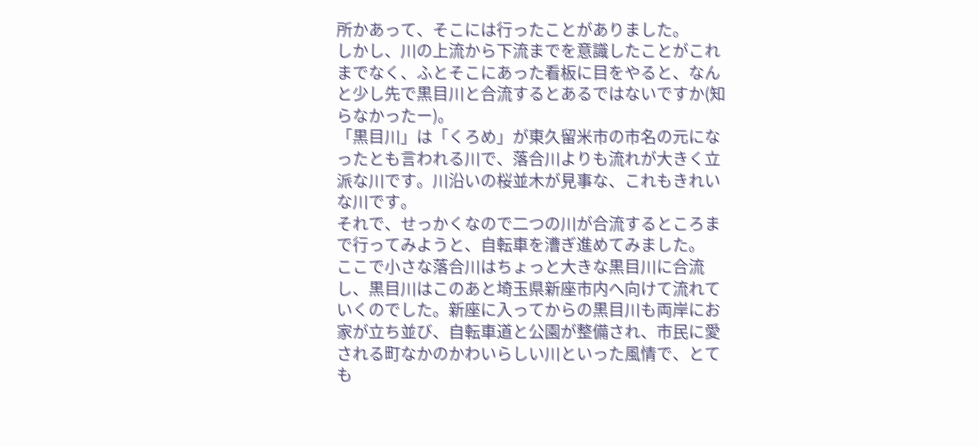所かあって、そこには行ったことがありました。
しかし、川の上流から下流までを意識したことがこれまでなく、ふとそこにあった看板に目をやると、なんと少し先で黒目川と合流するとあるではないですか(知らなかったー)。
「黒目川」は「くろめ」が東久留米市の市名の元になったとも言われる川で、落合川よりも流れが大きく立派な川です。川沿いの桜並木が見事な、これもきれいな川です。
それで、せっかくなので二つの川が合流するところまで行ってみようと、自転車を漕ぎ進めてみました。
ここで小さな落合川はちょっと大きな黒目川に合流し、黒目川はこのあと埼玉県新座市内へ向けて流れていくのでした。新座に入ってからの黒目川も両岸にお家が立ち並び、自転車道と公園が整備され、市民に愛される町なかのかわいらしい川といった風情で、とても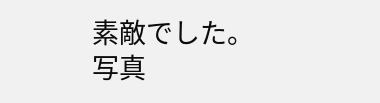素敵でした。
写真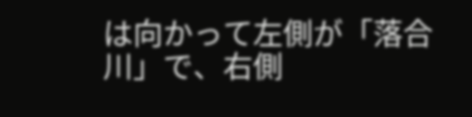は向かって左側が「落合川」で、右側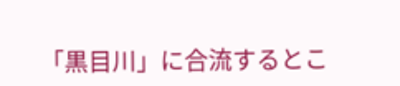「黒目川」に合流するとこ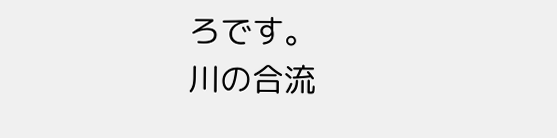ろです。
川の合流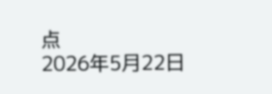点
2026年5月22日